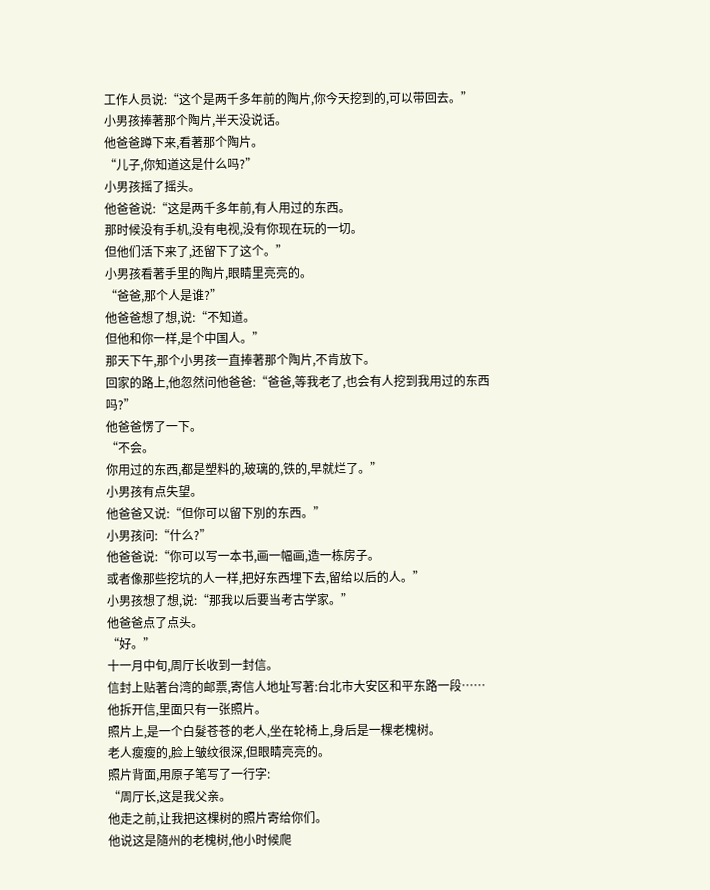工作人员说:“这个是两千多年前的陶片,你今天挖到的,可以带回去。”
小男孩捧著那个陶片,半天没说话。
他爸爸蹲下来,看著那个陶片。
“儿子,你知道这是什么吗?”
小男孩摇了摇头。
他爸爸说:“这是两千多年前,有人用过的东西。
那时候没有手机,没有电视,没有你现在玩的一切。
但他们活下来了,还留下了这个。”
小男孩看著手里的陶片,眼睛里亮亮的。
“爸爸,那个人是谁?”
他爸爸想了想,说:“不知道。
但他和你一样,是个中国人。”
那天下午,那个小男孩一直捧著那个陶片,不肯放下。
回家的路上,他忽然问他爸爸:“爸爸,等我老了,也会有人挖到我用过的东西吗?”
他爸爸愣了一下。
“不会。
你用过的东西,都是塑料的,玻璃的,铁的,早就烂了。”
小男孩有点失望。
他爸爸又说:“但你可以留下別的东西。”
小男孩问:“什么?”
他爸爸说:“你可以写一本书,画一幅画,造一栋房子。
或者像那些挖坑的人一样,把好东西埋下去,留给以后的人。”
小男孩想了想,说:“那我以后要当考古学家。”
他爸爸点了点头。
“好。”
十一月中旬,周厅长收到一封信。
信封上贴著台湾的邮票,寄信人地址写著:台北市大安区和平东路一段……
他拆开信,里面只有一张照片。
照片上,是一个白髮苍苍的老人,坐在轮椅上,身后是一棵老槐树。
老人瘦瘦的,脸上皱纹很深,但眼睛亮亮的。
照片背面,用原子笔写了一行字:
“周厅长,这是我父亲。
他走之前,让我把这棵树的照片寄给你们。
他说这是隨州的老槐树,他小时候爬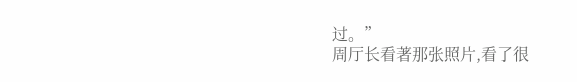过。”
周厅长看著那张照片,看了很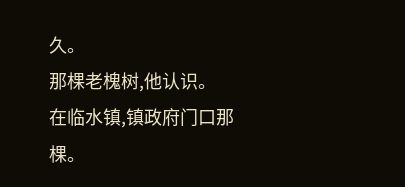久。
那棵老槐树,他认识。
在临水镇,镇政府门口那棵。